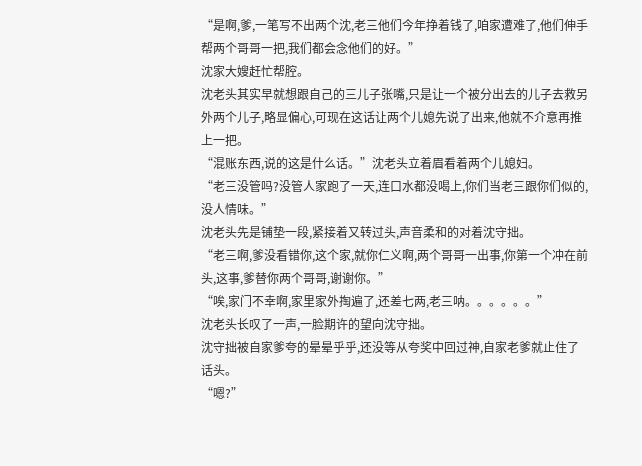“是啊,爹,一笔写不出两个沈,老三他们今年挣着钱了,咱家遭难了,他们伸手帮两个哥哥一把,我们都会念他们的好。”
沈家大嫂赶忙帮腔。
沈老头其实早就想跟自己的三儿子张嘴,只是让一个被分出去的儿子去救另外两个儿子,略显偏心,可现在这话让两个儿媳先说了出来,他就不介意再推上一把。
“混账东西,说的这是什么话。”沈老头立着眉看着两个儿媳妇。
“老三没管吗?没管人家跑了一天,连口水都没喝上,你们当老三跟你们似的,没人情味。”
沈老头先是铺垫一段,紧接着又转过头,声音柔和的对着沈守拙。
“老三啊,爹没看错你,这个家,就你仁义啊,两个哥哥一出事,你第一个冲在前头,这事,爹替你两个哥哥,谢谢你。”
“唉,家门不幸啊,家里家外掏遍了,还差七两,老三呐。。。。。。”
沈老头长叹了一声,一脸期许的望向沈守拙。
沈守拙被自家爹夸的晕晕乎乎,还没等从夸奖中回过神,自家老爹就止住了话头。
“嗯?”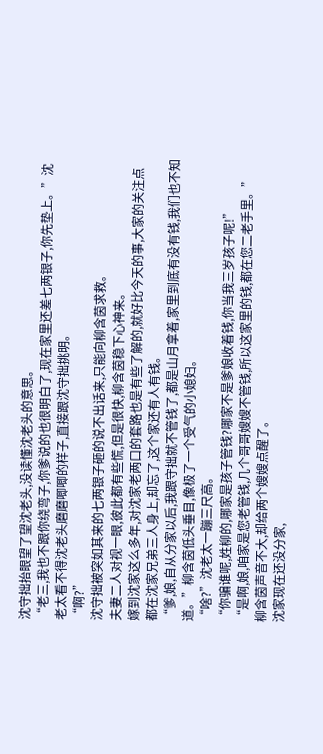沈守拙抬眼望了望沈老头,没读懂沈老头的意思。
“老三,我也不跟你绕弯子,你爹说的也很明白了,现在家里还差七两银子,你先垫上。”沈老太看不得沈老头磨磨唧唧的样子,直接跟沈守拙挑明。
“啊?”
沈守拙被突如其来的七两银子砸的说不出话来,只能向柳含茵求救。
夫妻二人对视一眼,彼此都有些慌,但是很快,柳含茵稳下心神来。
嫁到沈家这么多年,对沈家老两口的套路也是有些了解的,就好比今天的事,大家的关注点都在沈家兄弟三人身上,却忘了,这个家还有人有钱。
“爹,娘,自从分家以后,我跟守拙就不管钱了,都是山月拿着,家里到底有没有钱,我们也不知道。”柳含茵低头垂目,像极了一个受气的小媳妇。
“啥?”沈老太一蹦三尺高。
“你骗谁呢,姓柳的,哪家是孩子管钱?哪家不是爹娘收着钱,你当我三岁孩子呢!”
“是啊,娘,咱家是您老管钱,几个哥哥嫂嫂不管钱,所以这家里的钱,都在您二老手里。”
柳含茵声音不大,却给两个嫂嫂点醒了。
沈家现在还没分家,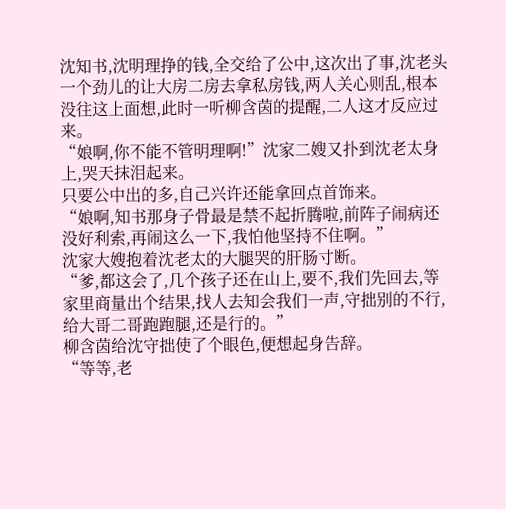沈知书,沈明理挣的钱,全交给了公中,这次出了事,沈老头一个劲儿的让大房二房去拿私房钱,两人关心则乱,根本没往这上面想,此时一听柳含茵的提醒,二人这才反应过来。
“娘啊,你不能不管明理啊!”沈家二嫂又扑到沈老太身上,哭天抹泪起来。
只要公中出的多,自己兴许还能拿回点首饰来。
“娘啊,知书那身子骨最是禁不起折腾啦,前阵子闹病还没好利索,再闹这么一下,我怕他坚持不住啊。”
沈家大嫂抱着沈老太的大腿哭的肝肠寸断。
“爹,都这会了,几个孩子还在山上,要不,我们先回去,等家里商量出个结果,找人去知会我们一声,守拙别的不行,给大哥二哥跑跑腿,还是行的。”
柳含茵给沈守拙使了个眼色,便想起身告辞。
“等等,老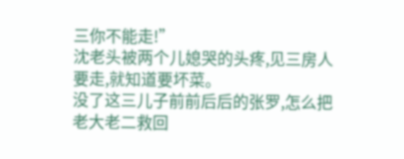三你不能走!”
沈老头被两个儿媳哭的头疼,见三房人要走,就知道要坏菜。
没了这三儿子前前后后的张罗,怎么把老大老二救回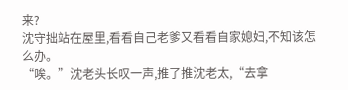来?
沈守拙站在屋里,看看自己老爹又看看自家媳妇,不知该怎么办。
“唉。”沈老头长叹一声,推了推沈老太,“去拿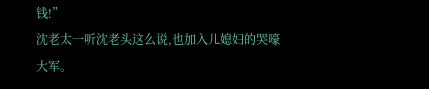钱!”
沈老太一听沈老头这么说,也加入儿媳妇的哭嚎大军。